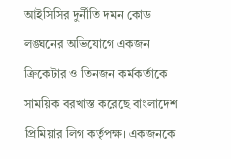আইসিসির দুর্নীতি দমন কোড লঙ্ঘনের অভিযোগে একজন ক্রিকেটার ও তিনজন কর্মকর্তাকে সাময়িক বরখাস্ত করেছে বাংলাদেশ প্রিমিয়ার লিগ কর্তৃপক্ষ। একজনকে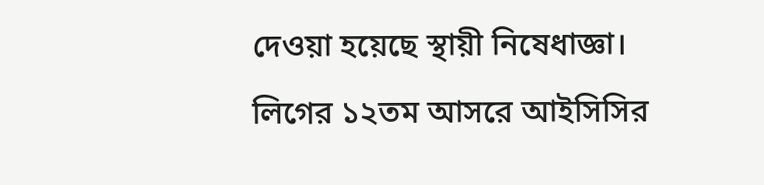দেওয়া হয়েছে স্থায়ী নিষেধাজ্ঞা।
লিগের ১২তম আসরে আইসিসির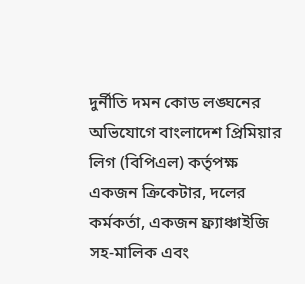দুর্নীতি দমন কোড লঙ্ঘনের অভিযোগে বাংলাদেশ প্রিমিয়ার লিগ (বিপিএল) কর্তৃপক্ষ একজন ক্রিকেটার, দলের কর্মকর্তা, একজন ফ্র্যাঞ্চাইজি সহ-মালিক এবং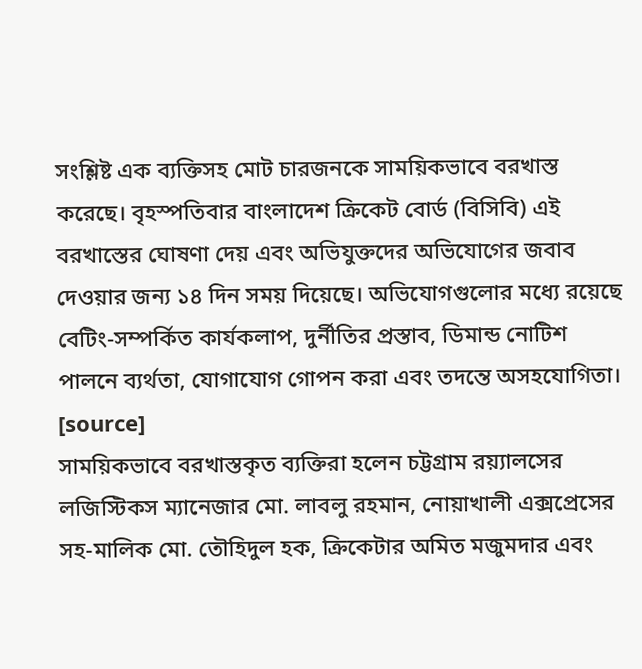সংশ্লিষ্ট এক ব্যক্তিসহ মোট চারজনকে সাময়িকভাবে বরখাস্ত করেছে। বৃহস্পতিবার বাংলাদেশ ক্রিকেট বোর্ড (বিসিবি) এই বরখাস্তের ঘোষণা দেয় এবং অভিযুক্তদের অভিযোগের জবাব দেওয়ার জন্য ১৪ দিন সময় দিয়েছে। অভিযোগগুলোর মধ্যে রয়েছে বেটিং-সম্পর্কিত কার্যকলাপ, দুর্নীতির প্রস্তাব, ডিমান্ড নোটিশ পালনে ব্যর্থতা, যোগাযোগ গোপন করা এবং তদন্তে অসহযোগিতা। [source]
সাময়িকভাবে বরখাস্তকৃত ব্যক্তিরা হলেন চট্টগ্রাম রয়্যালসের লজিস্টিকস ম্যানেজার মো. লাবলু রহমান, নোয়াখালী এক্সপ্রেসের সহ-মালিক মো. তৌহিদুল হক, ক্রিকেটার অমিত মজুমদার এবং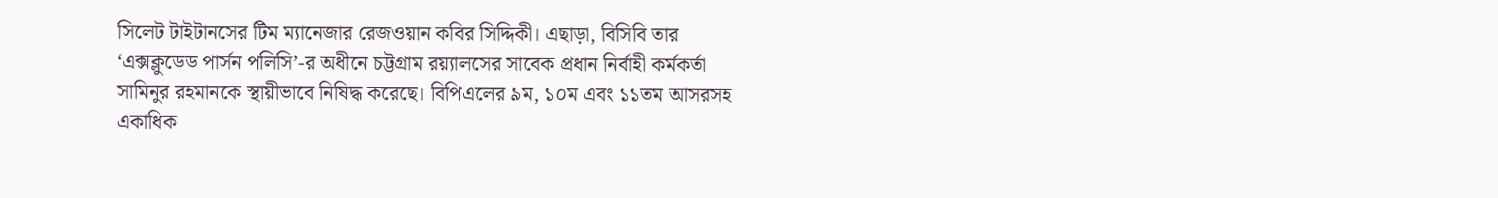সিলেট টাইটানসের টিম ম্যানেজার রেজওয়ান কবির সিদ্দিকী। এছাড়া, বিসিবি তার ‘এক্সক্লুডেড পার্সন পলিসি’-র অধীনে চট্টগ্রাম রয়্যালসের সাবেক প্রধান নির্বাহী কর্মকর্তা সামিনুর রহমানকে স্থায়ীভাবে নিষিদ্ধ করেছে। বিপিএলের ৯ম, ১০ম এবং ১১তম আসরসহ একাধিক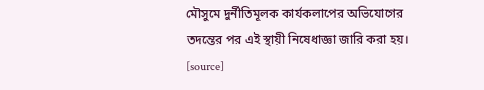মৌসুমে দুর্নীতিমূলক কার্যকলাপের অভিযোগের তদন্তের পর এই স্থায়ী নিষেধাজ্ঞা জারি করা হয়। [source]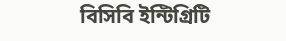বিসিবি ইন্টিগ্রিটি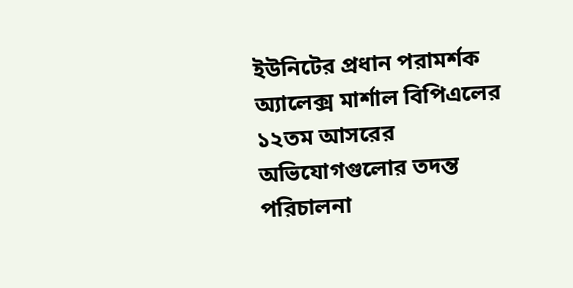ইউনিটের প্রধান পরামর্শক অ্যালেক্স মার্শাল বিপিএলের ১২তম আসরের অভিযোগগুলোর তদন্ত পরিচালনা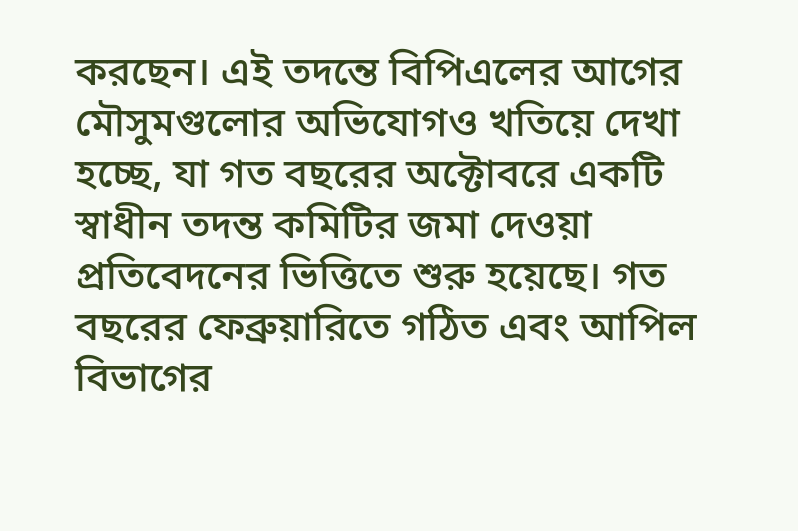করছেন। এই তদন্তে বিপিএলের আগের মৌসুমগুলোর অভিযোগও খতিয়ে দেখা হচ্ছে, যা গত বছরের অক্টোবরে একটি স্বাধীন তদন্ত কমিটির জমা দেওয়া প্রতিবেদনের ভিত্তিতে শুরু হয়েছে। গত বছরের ফেব্রুয়ারিতে গঠিত এবং আপিল বিভাগের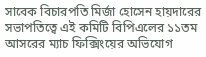সাবেক বিচারপতি মির্জা হোসেন হায়দারের সভাপতিত্বে এই কমিটি বিপিএলের ১১তম আসরের ম্যাচ ফিক্সিংয়ের অভিযোগ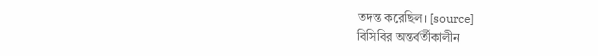তদন্ত করেছিল। [source]
বিসিবির অন্তর্বর্তীকালীন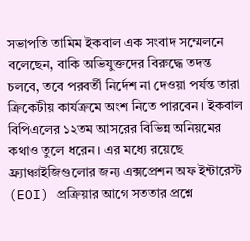সভাপতি তামিম ইকবাল এক সংবাদ সম্মেলনে বলেছেন, বাকি অভিযুক্তদের বিরুদ্ধে তদন্ত চলবে, তবে পরবর্তী নির্দেশ না দেওয়া পর্যন্ত তারা ক্রিকেটীয় কার্যক্রমে অংশ নিতে পারবেন। ইকবাল বিপিএলের ১২তম আসরের বিভিন্ন অনিয়মের কথাও তুলে ধরেন। এর মধ্যে রয়েছে ফ্র্যাঞ্চাইজিগুলোর জন্য এক্সপ্রেশন অফ ইন্টারেস্ট (EOI) প্রক্রিয়ার আগে সততার প্রশ্নে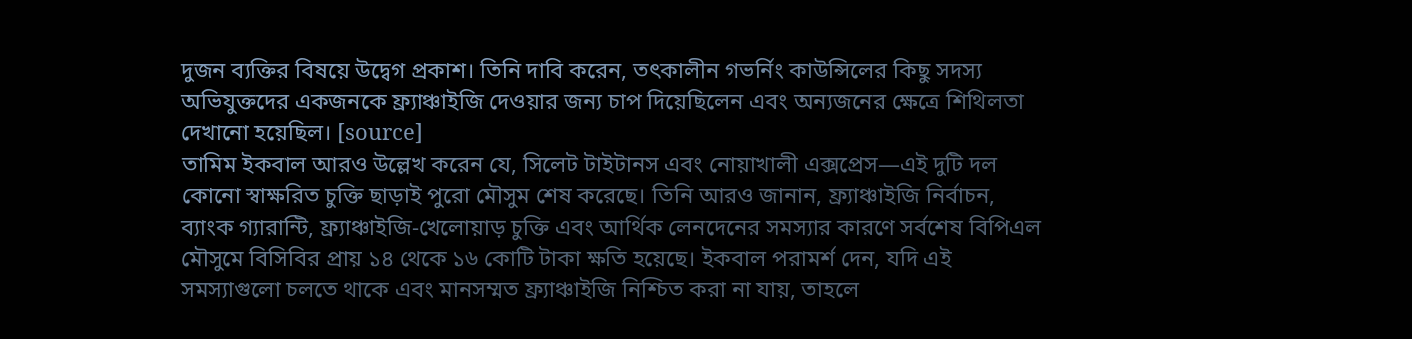দুজন ব্যক্তির বিষয়ে উদ্বেগ প্রকাশ। তিনি দাবি করেন, তৎকালীন গভর্নিং কাউন্সিলের কিছু সদস্য অভিযুক্তদের একজনকে ফ্র্যাঞ্চাইজি দেওয়ার জন্য চাপ দিয়েছিলেন এবং অন্যজনের ক্ষেত্রে শিথিলতা দেখানো হয়েছিল। [source]
তামিম ইকবাল আরও উল্লেখ করেন যে, সিলেট টাইটানস এবং নোয়াখালী এক্সপ্রেস—এই দুটি দল কোনো স্বাক্ষরিত চুক্তি ছাড়াই পুরো মৌসুম শেষ করেছে। তিনি আরও জানান, ফ্র্যাঞ্চাইজি নির্বাচন, ব্যাংক গ্যারান্টি, ফ্র্যাঞ্চাইজি-খেলোয়াড় চুক্তি এবং আর্থিক লেনদেনের সমস্যার কারণে সর্বশেষ বিপিএল মৌসুমে বিসিবির প্রায় ১৪ থেকে ১৬ কোটি টাকা ক্ষতি হয়েছে। ইকবাল পরামর্শ দেন, যদি এই সমস্যাগুলো চলতে থাকে এবং মানসম্মত ফ্র্যাঞ্চাইজি নিশ্চিত করা না যায়, তাহলে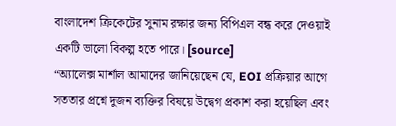বাংলাদেশ ক্রিকেটের সুনাম রক্ষার জন্য বিপিএল বন্ধ করে দেওয়াই একটি ভালো বিকল্প হতে পারে। [source]
“অ্যালেক্স মার্শাল আমাদের জানিয়েছেন যে, EOI প্রক্রিয়ার আগে সততার প্রশ্নে দুজন ব্যক্তির বিষয়ে উদ্বেগ প্রকাশ করা হয়েছিল এবং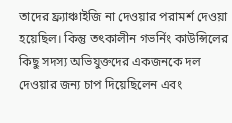তাদের ফ্র্যাঞ্চাইজি না দেওয়ার পরামর্শ দেওয়া হয়েছিল। কিন্তু তৎকালীন গভর্নিং কাউন্সিলের কিছু সদস্য অভিযুক্তদের একজনকে দল দেওয়ার জন্য চাপ দিয়েছিলেন এবং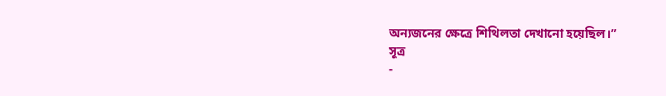অন্যজনের ক্ষেত্রে শিথিলতা দেখানো হয়েছিল।”
সূত্র
-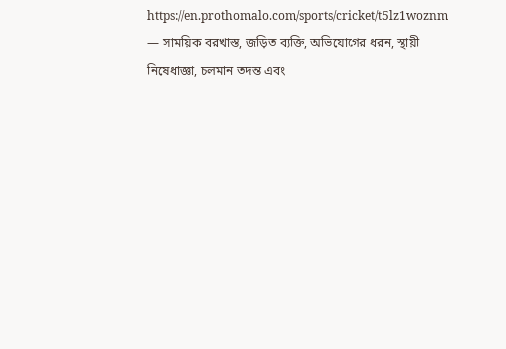https://en.prothomalo.com/sports/cricket/t5lz1woznm — সাময়িক বরখাস্ত, জড়িত ব্যক্তি, অভিযোগের ধরন, স্থায়ী নিষেধাজ্ঞা, চলমান তদন্ত এবং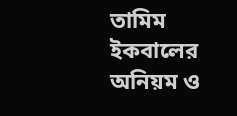তামিম ইকবালের অনিয়ম ও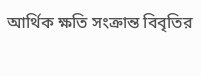আর্থিক ক্ষতি সংক্রান্ত বিবৃতির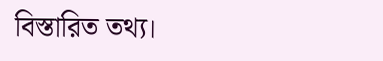বিস্তারিত তথ্য।